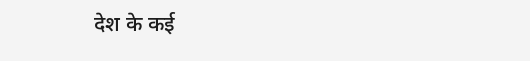देश के कई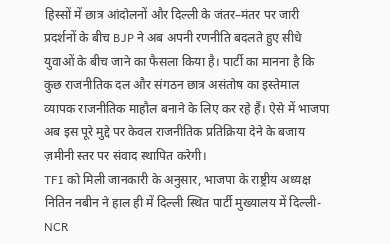हिस्सों में छात्र आंदोलनों और दिल्ली के जंतर–मंतर पर जारी प्रदर्शनों के बीच BJP ने अब अपनी रणनीति बदलते हुए सीधे युवाओं के बीच जाने का फैसला किया है। पार्टी का मानना है कि कुछ राजनीतिक दल और संगठन छात्र असंतोष का इस्तेमाल व्यापक राजनीतिक माहौल बनाने के लिए कर रहे हैं। ऐसे में भाजपा अब इस पूरे मुद्दे पर केवल राजनीतिक प्रतिक्रिया देने के बजाय ज़मीनी स्तर पर संवाद स्थापित करेगी।
TFI को मिली जानकारी के अनुसार, भाजपा के राष्ट्रीय अध्यक्ष नितिन नबीन ने हाल ही में दिल्ली स्थित पार्टी मुख्यालय में दिल्ली-NCR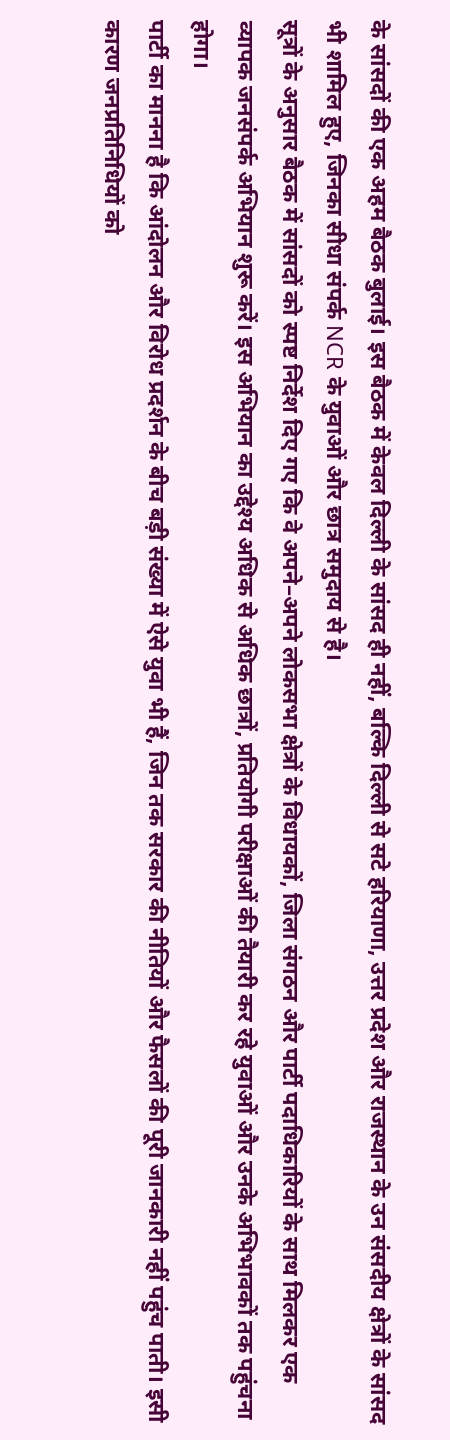के सांसदों की एक अहम बैठक बुलाई। इस बैठक में केवल दिल्ली के सांसद ही नहीं, बल्कि दिल्ली से सटे हरियाणा, उत्तर प्रदेश और राजस्थान के उन संसदीय क्षेत्रों के सांसद भी शामिल हुए, जिनका सीधा संपर्क NCR के युवाओं और छात्र समुदाय से है।
सूत्रों के अनुसार बैठक में सांसदों को स्पष्ट निर्देश दिए गए कि वे अपने–अपने लोकसभा क्षेत्रों के विधायकों, जिला संगठन और पार्टी पदाधिकारियों के साथ मिलकर एक व्यापक जनसंपर्क अभियान शुरू करें। इस अभियान का उद्देश्य अधिक से अधिक छात्रों, प्रतियोगी परीक्षाओं की तैयारी कर रहे युवाओं और उनके अभिभावकों तक पहुंचना होगा।
पार्टी का मानना है कि आंदोलन और विरोध प्रदर्शन के बीच बड़ी संख्या में ऐसे युवा भी हैं, जिन तक सरकार की नीतियों और फैसलों की पूरी जानकारी नहीं पहुंच पाती। इसी कारण जनप्रतिनिधियों को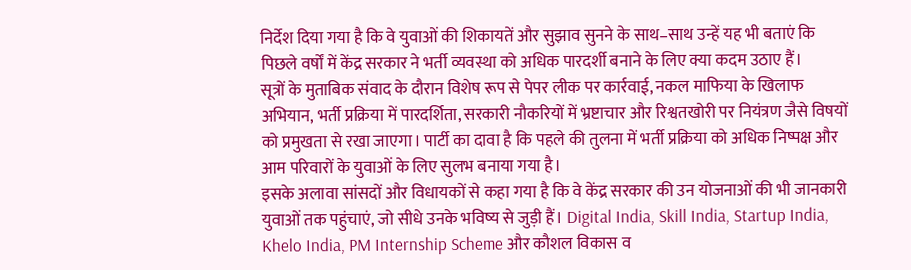निर्देश दिया गया है कि वे युवाओं की शिकायतें और सुझाव सुनने के साथ–साथ उन्हें यह भी बताएं कि पिछले वर्षों में केंद्र सरकार ने भर्ती व्यवस्था को अधिक पारदर्शी बनाने के लिए क्या कदम उठाए हैं।
सूत्रों के मुताबिक संवाद के दौरान विशेष रूप से पेपर लीक पर कार्रवाई, नकल माफिया के खिलाफ अभियान, भर्ती प्रक्रिया में पारदर्शिता, सरकारी नौकरियों में भ्रष्टाचार और रिश्वतखोरी पर नियंत्रण जैसे विषयों को प्रमुखता से रखा जाएगा। पार्टी का दावा है कि पहले की तुलना में भर्ती प्रक्रिया को अधिक निष्पक्ष और आम परिवारों के युवाओं के लिए सुलभ बनाया गया है।
इसके अलावा सांसदों और विधायकों से कहा गया है कि वे केंद्र सरकार की उन योजनाओं की भी जानकारी युवाओं तक पहुंचाएं, जो सीधे उनके भविष्य से जुड़ी हैं। Digital India, Skill India, Startup India, Khelo India, PM Internship Scheme और कौशल विकास व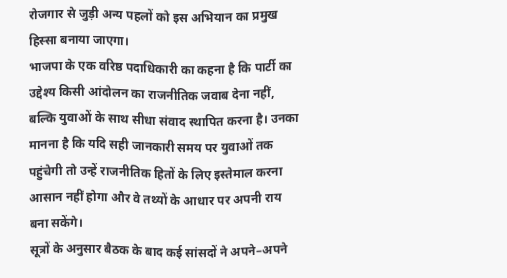रोजगार से जुड़ी अन्य पहलों को इस अभियान का प्रमुख हिस्सा बनाया जाएगा।
भाजपा के एक वरिष्ठ पदाधिकारी का कहना है कि पार्टी का उद्देश्य किसी आंदोलन का राजनीतिक जवाब देना नहीं, बल्कि युवाओं के साथ सीधा संवाद स्थापित करना है। उनका मानना है कि यदि सही जानकारी समय पर युवाओं तक पहुंचेगी तो उन्हें राजनीतिक हितों के लिए इस्तेमाल करना आसान नहीं होगा और वे तथ्यों के आधार पर अपनी राय बना सकेंगे।
सूत्रों के अनुसार बैठक के बाद कई सांसदों ने अपने–अपने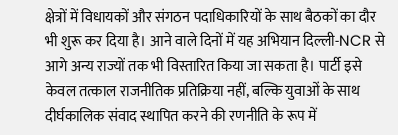क्षेत्रों में विधायकों और संगठन पदाधिकारियों के साथ बैठकों का दौर भी शुरू कर दिया है। आने वाले दिनों में यह अभियान दिल्ली-NCR से आगे अन्य राज्यों तक भी विस्तारित किया जा सकता है। पार्टी इसे केवल तत्काल राजनीतिक प्रतिक्रिया नहीं, बल्कि युवाओं के साथ दीर्घकालिक संवाद स्थापित करने की रणनीति के रूप में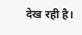देख रही है।